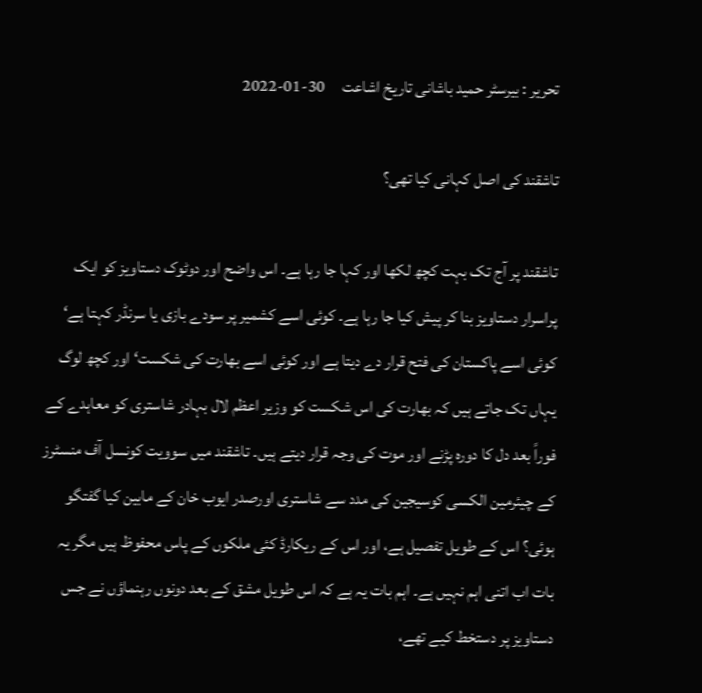تحریر : بیرسٹر حمید باشانی تاریخ اشاعت     30-01-2022

تاشقند کی اصل کہانی کیا تھی؟

تاشقند پر آج تک بہت کچھ لکھا اور کہا جا رہا ہے۔ اس واضح اور دوٹوک دستاویز کو ایک پراسرار دستاویز بنا کر پیش کیا جا رہا ہے۔ کوئی اسے کشمیر پر سودے بازی یا سرنڈر کہتا ہے‘ کوئی اسے پاکستان کی فتح قرار دے دیتا ہے اور کوئی اسے بھارت کی شکست‘ اور کچھ لوگ یہاں تک جاتے ہیں کہ بھارت کی اس شکست کو وزیر اعظم لال بہادر شاستری کو معاہدے کے فوراً بعد دل کا دورہ پڑنے اور موت کی وجہ قرار دیتے ہیں۔ تاشقند میں سوویت کونسل آف منسٹرز کے چیئرمین الکسی کوسیجین کی مدد سے شاستری اورصدر ایوب خان کے مابین کیا گفتگو ہوئی؟ اس کے طویل تفصیل ہے، اور اس کے ریکارڈ کئی ملکوں کے پاس محفوظ ہیں مگر یہ بات اب اتنی اہم نہیں ہے۔ اہم بات یہ ہے کہ اس طویل مشق کے بعد دونوں رہنماؤں نے جس دستاویز پر دستخط کیے تھے،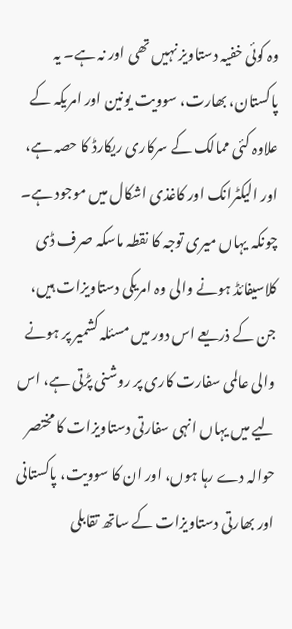وہ کوئی خفیہ دستاویز نہیں تھی اور نہ ہے۔ یہ پاکستان، بھارت، سوویت یونین اور امریکہ کے علاوہ کئی ممالک کے سرکاری ریکارڈ کا حصہ ہے، اور الیکٹرانک اور کاغذی اشکال میں موجود ہے۔ چونکہ یہاں میری توجہ کا نقطہ ماسکہ صرف ڈی کلاسیفائڈ ہونے والی وہ امریکی دستاویزات ہیں، جن کے ذریعے اس دور میں مسئلہ کشمیر پر ہونے والی عالمی سفارت کاری پر روشنی پڑتی ہے، اس لیے میں یہاں انہی سفارتی دستاویزات کا مختصر حوالہ دے رہا ہوں، اور ان کا سوویت، پاکستانی اور بھارتی دستاویزات کے ساتھ تقابلی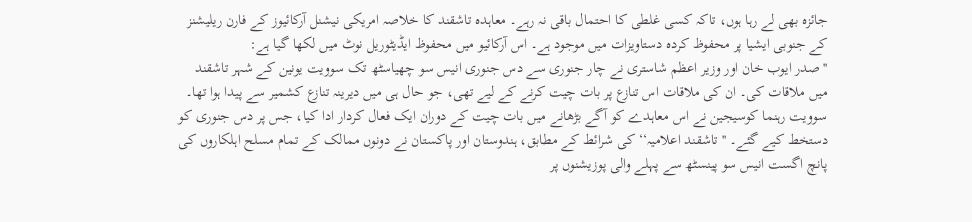جائزہ بھی لے رہا ہوں، تاکہ کسی غلطی کا احتمال باقی نہ رہے۔ معاہدہ تاشقند کا خلاصہ امریکی نیشنل آرکائیوز کے فارن ریلیشنز کے جنوبی ایشیا پر محفوظ کردہ دستاویزات میں موجود ہے۔ اس آرکائیو میں محفوظ ایڈیٹوریل نوٹ میں لکھا گیا ہے:
''صدر ایوب خان اور وزیر اعظم شاستری نے چار جنوری سے دس جنوری انیس سو چھیاسٹھ تک سوویت یونین کے شہر تاشقند میں ملاقات کی۔ ان کی ملاقات اس تنازع پر بات چیت کرنے کے لیے تھی، جو حال ہی میں دیرینہ تنازع کشمیر سے پیدا ہوا تھا۔ سوویت رہنما کوسیجین نے اس معاہدے کو آگے بڑھانے میں بات چیت کے دوران ایک فعال کردار ادا کیا، جس پر دس جنوری کو دستخط کیے گئے۔ ''تاشقند اعلامیہ‘‘ کی شرائط کے مطابق، ہندوستان اور پاکستان نے دونوں ممالک کے تمام مسلح اہلکاروں کی پانچ اگست انیس سو پینسٹھ سے پہلے والی پوزیشنوں پر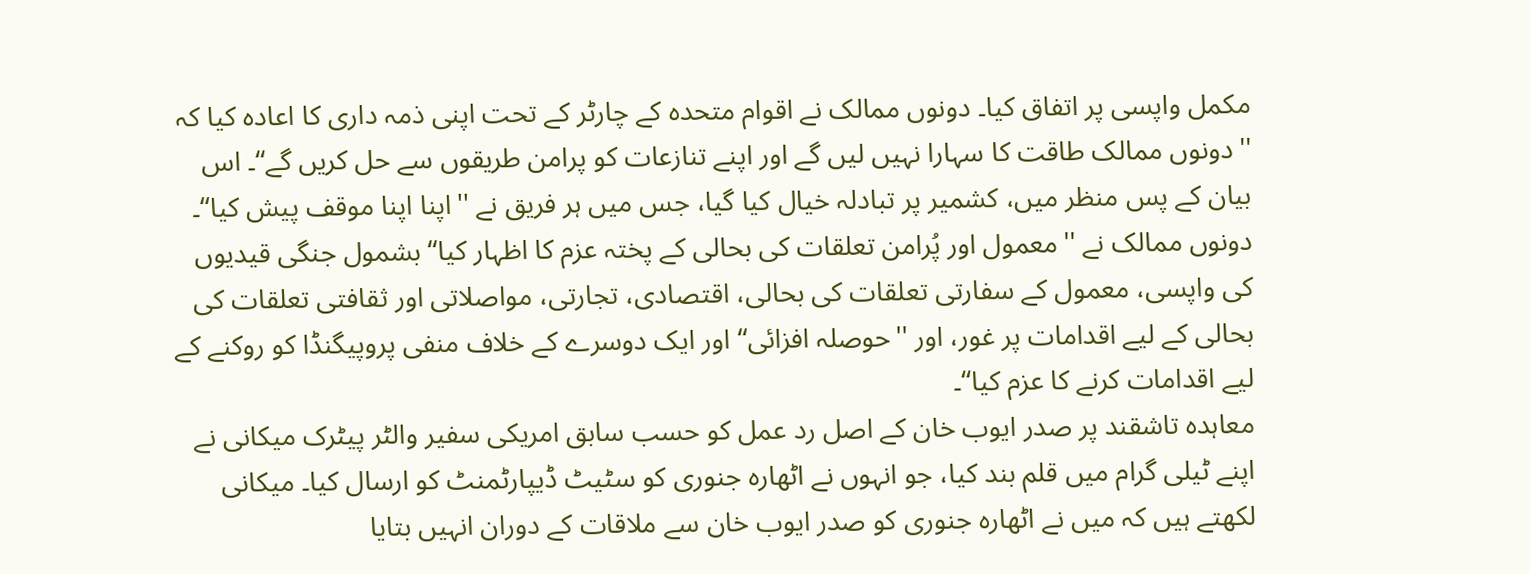مکمل واپسی پر اتفاق کیا۔ دونوں ممالک نے اقوام متحدہ کے چارٹر کے تحت اپنی ذمہ داری کا اعادہ کیا کہ ''دونوں ممالک طاقت کا سہارا نہیں لیں گے اور اپنے تنازعات کو پرامن طریقوں سے حل کریں گے‘‘۔ اس بیان کے پس منظر میں، کشمیر پر تبادلہ خیال کیا گیا، جس میں ہر فریق نے ''اپنا اپنا موقف پیش کیا‘‘۔ دونوں ممالک نے ''معمول اور پُرامن تعلقات کی بحالی کے پختہ عزم کا اظہار کیا‘‘ بشمول جنگی قیدیوں کی واپسی، معمول کے سفارتی تعلقات کی بحالی، اقتصادی، تجارتی، مواصلاتی اور ثقافتی تعلقات کی بحالی کے لیے اقدامات پر غور، اور ''حوصلہ افزائی‘‘ اور ایک دوسرے کے خلاف منفی پروپیگنڈا کو روکنے کے لیے اقدامات کرنے کا عزم کیا‘‘۔
معاہدہ تاشقند پر صدر ایوب خان کے اصل رد عمل کو حسب سابق امریکی سفیر والٹر پیٹرک میکانی نے اپنے ٹیلی گرام میں قلم بند کیا، جو انہوں نے اٹھارہ جنوری کو سٹیٹ ڈیپارٹمنٹ کو ارسال کیا۔ میکانی لکھتے ہیں کہ میں نے اٹھارہ جنوری کو صدر ایوب خان سے ملاقات کے دوران انہیں بتایا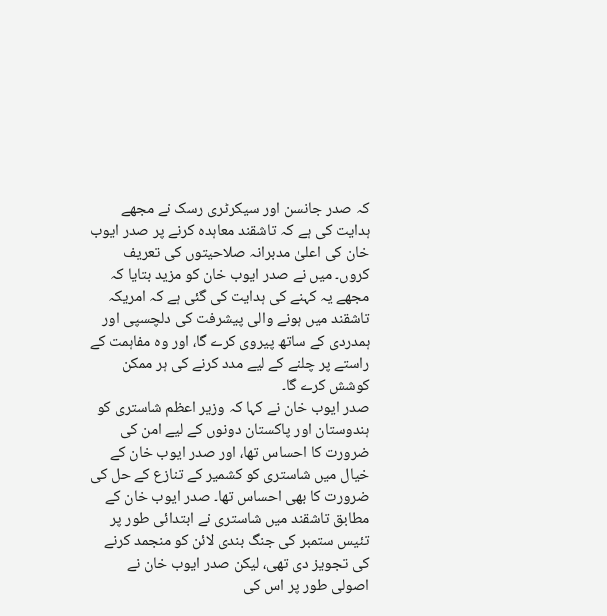کہ صدر جانسن اور سیکرٹری رسک نے مجھے ہدایت کی ہے کہ تاشقند معاہدہ کرنے پر صدر ایوب خان کی اعلیٰ مدبرانہ صلاحیتوں کی تعریف کروں۔ میں نے صدر ایوب خان کو مزید بتایا کہ مجھے یہ کہنے کی ہدایت کی گئی ہے کہ امریکہ تاشقند میں ہونے والی پیشرفت کی دلچسپی اور ہمدردی کے ساتھ پیروی کرے گا، اور وہ مفاہمت کے راستے پر چلنے کے لیے مدد کرنے کی ہر ممکن کوشش کرے گا۔
صدر ایوب خان نے کہا کہ وزیر اعظم شاستری کو ہندوستان اور پاکستان دونوں کے لیے امن کی ضرورت کا احساس تھا، اور صدر ایوب خان کے خیال میں شاستری کو کشمیر کے تنازع کے حل کی ضرورت کا بھی احساس تھا۔ صدر ایوب خان کے مطابق تاشقند میں شاستری نے ابتدائی طور پر تئیس ستمبر کی جنگ بندی لائن کو منجمد کرنے کی تجویز دی تھی، لیکن صدر ایوب خان نے اصولی طور پر اس کی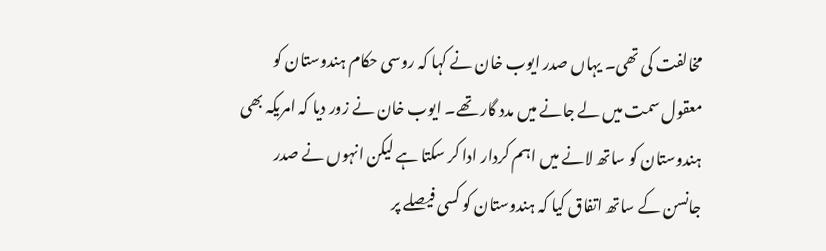مخالفت کی تھی۔ یہاں صدر ایوب خان نے کہا کہ روسی حکام ہندوستان کو معقول سمت میں لے جانے میں مدد گار تھے۔ ایوب خان نے زور دیا کہ امریکہ بھی ہندوستان کو ساتھ لانے میں اہم کردار ادا کر سکتا ہے لیکن انہوں نے صدر جانسن کے ساتھ اتفاق کیا کہ ہندوستان کو کسی فیصلے پر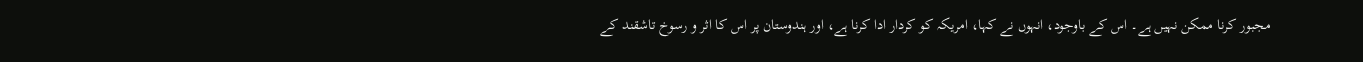مجبور کرنا ممکن نہیں ہے۔ اس کے باوجود، انہوں نے کہا، امریکہ کو کردار ادا کرنا ہے، اور ہندوستان پر اس کا اثر و رسوخ تاشقند کے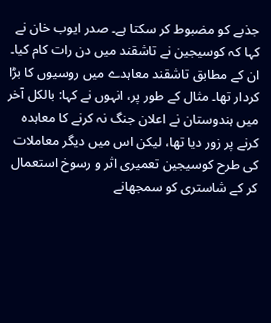جذبے کو مضبوط کر سکتا ہے۔ صدر ایوب خان نے کہا کہ کوسیجین نے تاشقند میں دن رات کام کیا۔ ان کے مطابق تاشقند معاہدے میں روسیوں کا بڑا کردار تھا۔ مثال کے طور پر، انہوں نے کہا: بالکل آخر میں ہندوستان نے اعلان جنگ نہ کرنے کا معاہدہ کرنے پر زور دیا تھا، لیکن اس میں دیگر معاملات کی طرح کوسیجین تعمیری اثر و رسوخ استعمال کر کے شاستری کو سمجھانے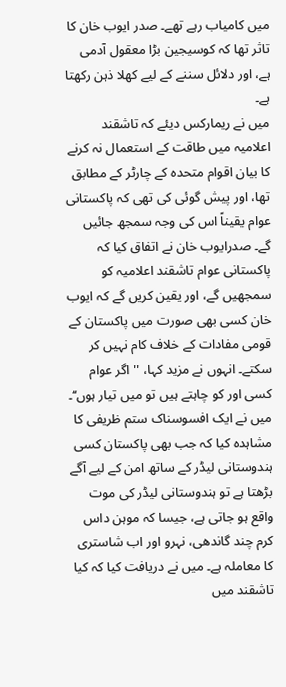میں کامیاب رہے تھے۔ صدر ایوب خان کا تاثر تھا کہ کوسیجین بڑا معقول آدمی ہے، اور دلائل سننے کے لیے کھلا ذہن رکھتا ہے۔
میں نے ریمارکس دیئے کہ تاشقند اعلامیہ میں طاقت کے استعمال نہ کرنے کا بیان اقوام متحدہ کے چارٹر کے مطابق تھا، اور پیش گوئی کی تھی کہ پاکستانی عوام یقیناً اس کی وجہ سمجھ جائیں گے۔ صدرایوب خان نے اتفاق کیا کہ پاکستانی عوام تاشقند اعلامیہ کو سمجھیں گے، اور یقین کریں گے کہ ایوب خان کسی بھی صورت میں پاکستان کے قومی مفادات کے خلاف کام نہیں کر سکتے۔ انہوں نے مزید کہا، ''اگر عوام کسی اور کو چاہتے ہیں تو میں تیار ہوں‘‘۔
میں نے ایک افسوسناک ستم ظریفی کا مشاہدہ کیا کہ جب بھی پاکستان کسی ہندوستانی لیڈر کے ساتھ امن کے لیے آگے بڑھتا ہے تو ہندوستانی لیڈر کی موت واقع ہو جاتی ہے، جیسا کہ موہن داس کرم چند گاندھی، نہرو اور اب شاستری کا معاملہ ہے۔ میں نے دریافت کیا کہ کیا تاشقند میں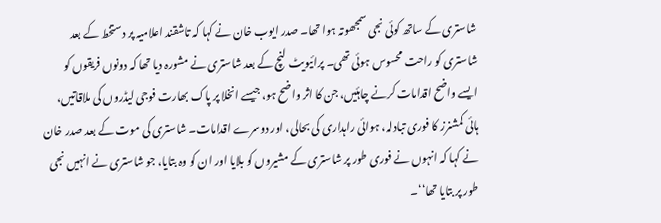شاستری کے ساتھ کوئی نجی سمجھوتہ ہوا تھا۔ صدر ایوب خان نے کہا کہ تاشقند اعلامیہ پر دستخط کے بعد شاستری کو راحت محسوس ہوئی تھی۔ پرائیویٹ لنچ کے بعد شاستری نے مشورہ دیا تھا کہ دونوں فریقوں کو ایسے واضح اقدامات کرنے چاہئیں، جن کا اثر واضح ہو، جیسے انخلا پر پاک بھارت فوجی لیڈروں کی ملاقاتیں، ہائی کمشنرز کا فوری تبادلہ، ہوائی راہداری کی بحالی، اور دوسرے اقدامات۔ شاستری کی موت کے بعد صدر خان نے کہا کہ انہوں نے فوری طور پر شاستری کے مشیروں کو بلایا اور ان کو وہ بتایا، جو شاستری نے انہیں نجی طور پر بتایا تھا‘‘۔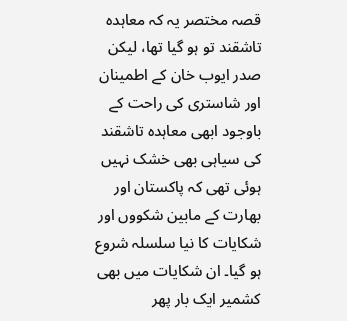قصہ مختصر یہ کہ معاہدہ تاشقند تو ہو گیا تھا، لیکن صدر ایوب خان کے اطمینان اور شاستری کی راحت کے باوجود ابھی معاہدہ تاشقند کی سیاہی بھی خشک نہیں ہوئی تھی کہ پاکستان اور بھارت کے مابین شکووں اور شکایات کا نیا سلسلہ شروع ہو گیا۔ ان شکایات میں بھی کشمیر ایک بار پھر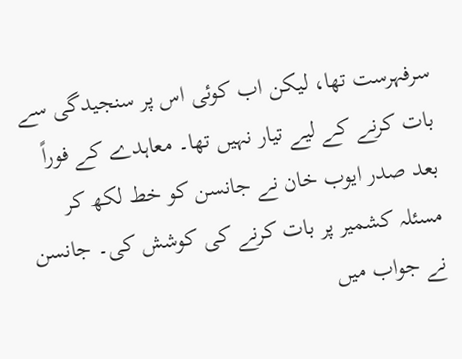سرفہرست تھا، لیکن اب کوئی اس پر سنجیدگی سے بات کرنے کے لیے تیار نہیں تھا۔ معاہدے کے فوراً بعد صدر ایوب خان نے جانسن کو خط لکھ کر مسئلہ کشمیر پر بات کرنے کی کوشش کی۔ جانسن نے جواب میں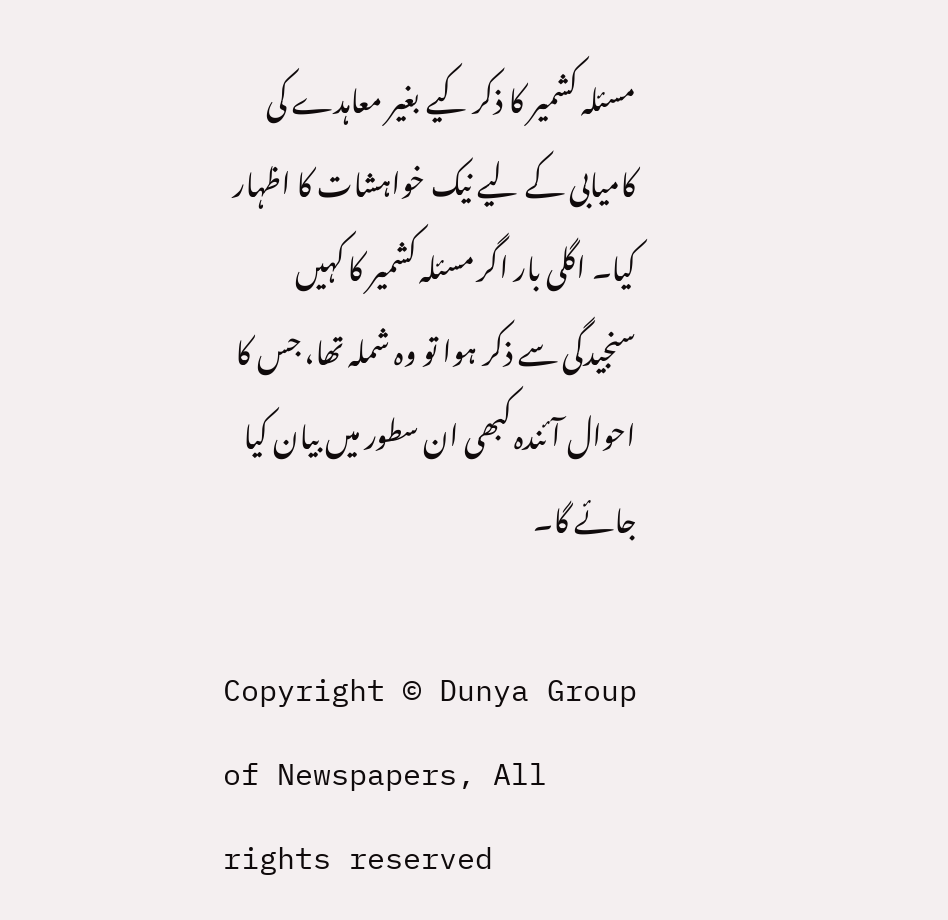مسئلہ کشمیر کا ذکر کیے بغیر معاہدے کی کامیابی کے لیے نیک خواہشات کا اظہار کیا۔ اگلی بار اگر مسئلہ کشمیر کا کہیں سنجیدگی سے ذکر ہوا تو وہ شملہ تھا، جس کا احوال آئندہ کبھی ان سطور میں بیان کیا جائے گا۔

Copyright © Dunya Group of Newspapers, All rights reserved